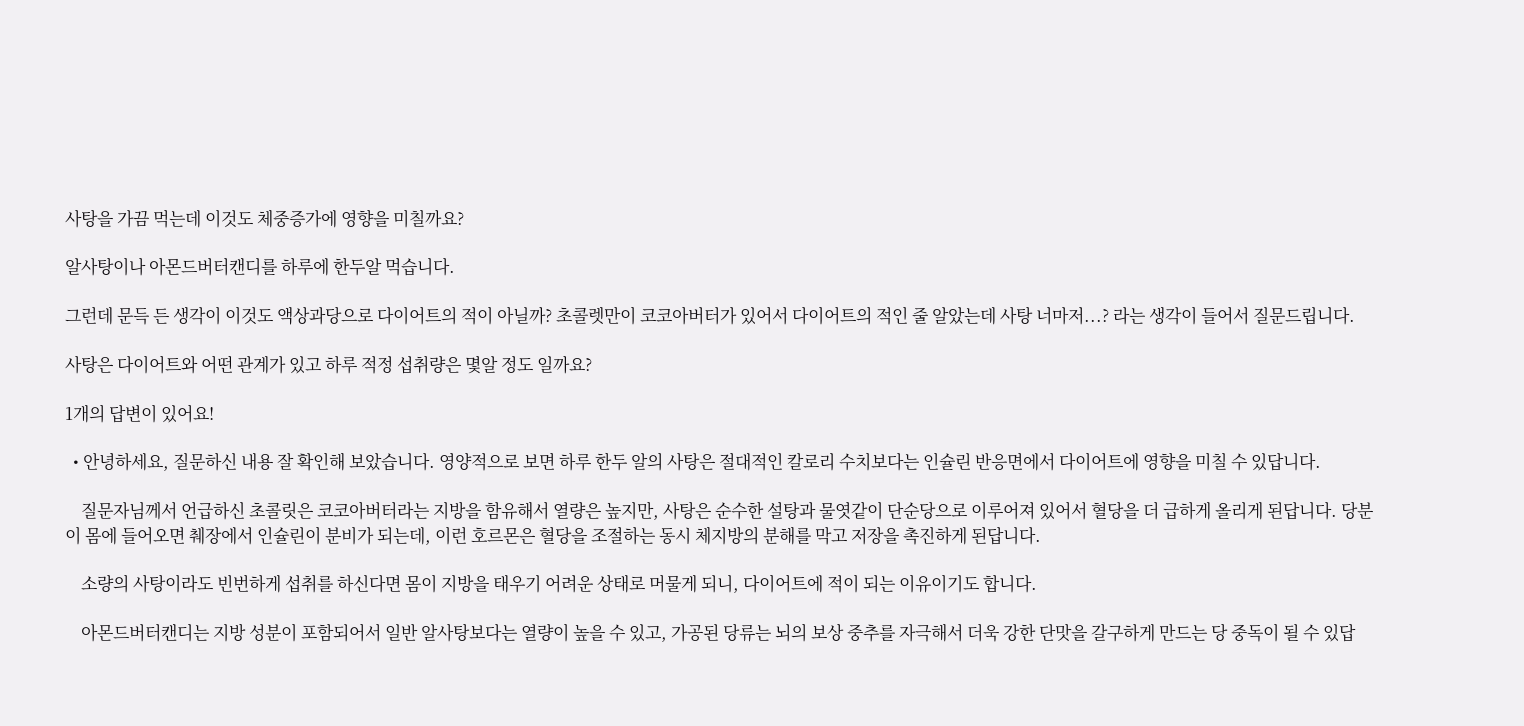사탕을 가끔 먹는데 이것도 체중증가에 영향을 미칠까요?

알사탕이나 아몬드버터캔디를 하루에 한두알 먹습니다.

그런데 문득 든 생각이 이것도 액상과당으로 다이어트의 적이 아닐까? 초콜렛만이 코코아버터가 있어서 다이어트의 적인 줄 알았는데 사탕 너마저...? 라는 생각이 들어서 질문드립니다.

사탕은 다이어트와 어떤 관계가 있고 하루 적정 섭취량은 몇알 정도 일까요?

1개의 답변이 있어요!

  • 안녕하세요, 질문하신 내용 잘 확인해 보았습니다. 영양적으로 보면 하루 한두 알의 사탕은 절대적인 칼로리 수치보다는 인슐린 반응면에서 다이어트에 영향을 미칠 수 있답니다.

    질문자님께서 언급하신 초콜릿은 코코아버터라는 지방을 함유해서 열량은 높지만, 사탕은 순수한 설탕과 물엿같이 단순당으로 이루어져 있어서 혈당을 더 급하게 올리게 된답니다. 당분이 몸에 들어오면 췌장에서 인슐린이 분비가 되는데, 이런 호르몬은 혈당을 조절하는 동시 체지방의 분해를 막고 저장을 촉진하게 된답니다.

    소량의 사탕이라도 빈번하게 섭취를 하신다면 몸이 지방을 태우기 어려운 상태로 머물게 되니, 다이어트에 적이 되는 이유이기도 합니다.

    아몬드버터캔디는 지방 성분이 포함되어서 일반 알사탕보다는 열량이 높을 수 있고, 가공된 당류는 뇌의 보상 중추를 자극해서 더욱 강한 단맛을 갈구하게 만드는 당 중독이 될 수 있답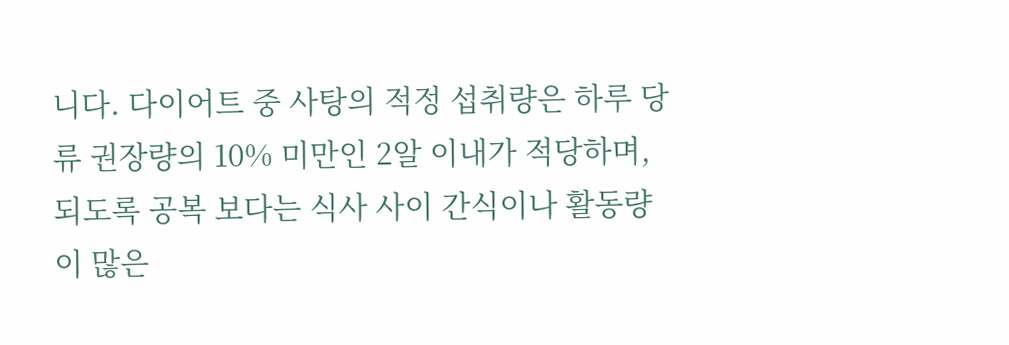니다. 다이어트 중 사탕의 적정 섭취량은 하루 당류 권장량의 10% 미만인 2알 이내가 적당하며, 되도록 공복 보다는 식사 사이 간식이나 활동량이 많은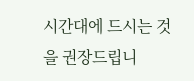시간대에 드시는 것을 권장드립니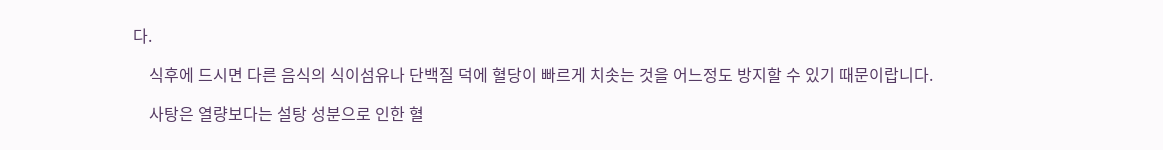다.

    식후에 드시면 다른 음식의 식이섬유나 단백질 덕에 혈당이 빠르게 치솟는 것을 어느정도 방지할 수 있기 때문이랍니다.

    사탕은 열량보다는 설탕 성분으로 인한 혈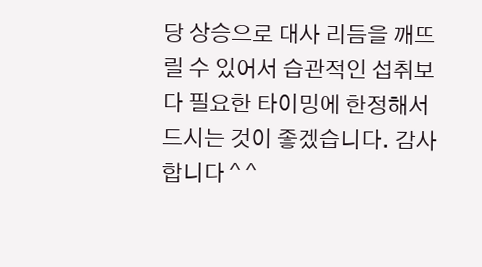당 상승으로 대사 리듬을 깨뜨릴 수 있어서 습관적인 섭취보다 필요한 타이밍에 한정해서 드시는 것이 좋겠습니다. 감사합니다 ^ ^